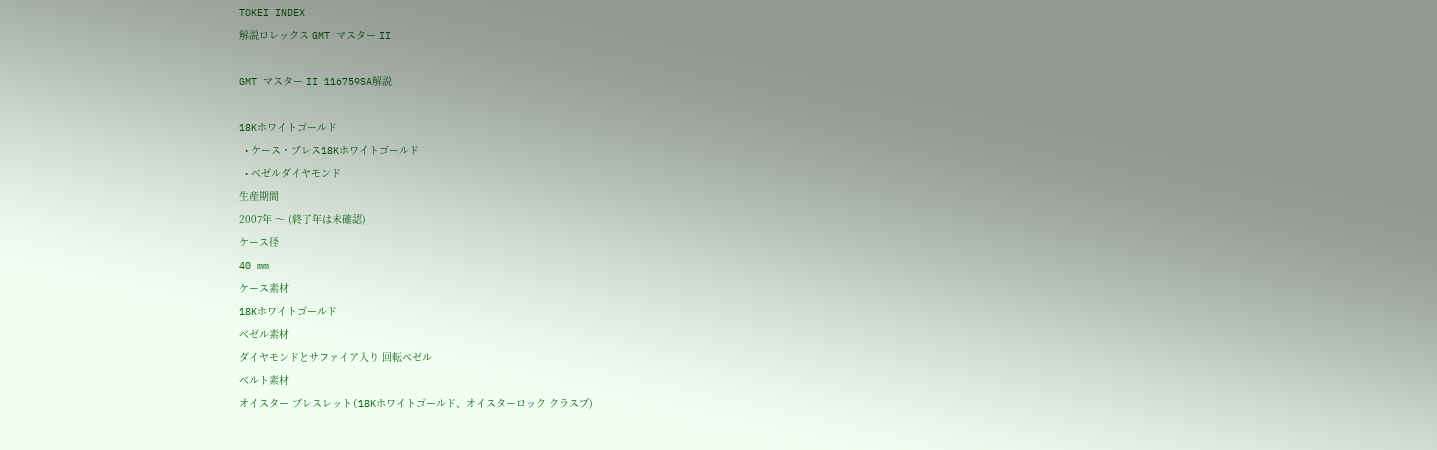TOKEI INDEX
解説ロレックス GMT マスター II

GMT マスター II 116759SA解説

18Kホワイトゴールド
  • ケース・ブレス18Kホワイトゴールド
  • ベゼルダイヤモンド
生産期間
2007年 〜 (終了年は未確認)
ケース径
40 mm
ケース素材
18Kホワイトゴールド
ベゼル素材
ダイヤモンドとサファイア入り 回転ベゼル
ベルト素材
オイスター ブレスレット(18Kホワイトゴールド、オイスターロック クラスプ)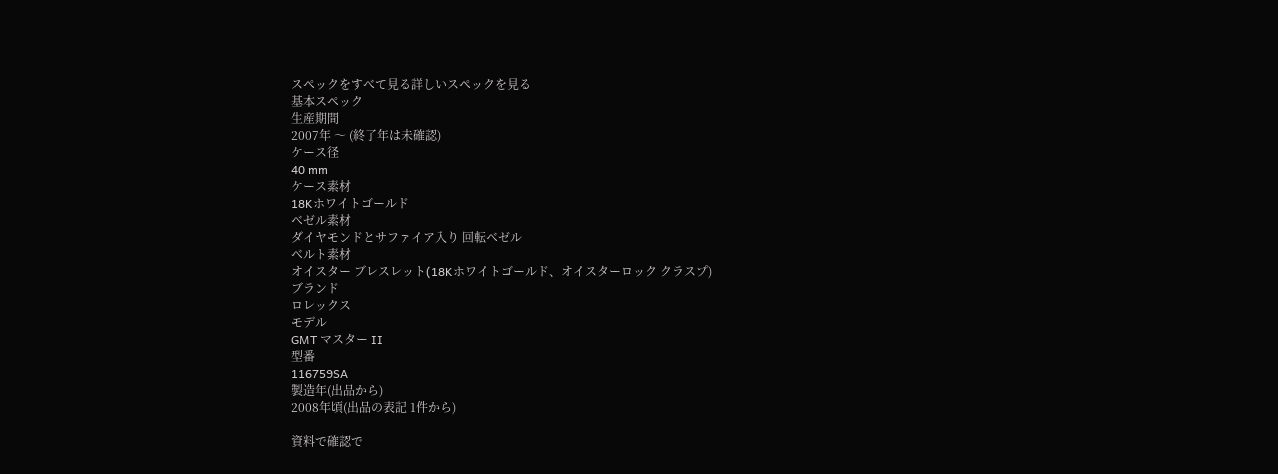スペックをすべて見る詳しいスペックを見る
基本スペック
生産期間
2007年 〜 (終了年は未確認)
ケース径
40 mm
ケース素材
18Kホワイトゴールド
ベゼル素材
ダイヤモンドとサファイア入り 回転ベゼル
ベルト素材
オイスター ブレスレット(18Kホワイトゴールド、オイスターロック クラスプ)
ブランド
ロレックス
モデル
GMT マスター II
型番
116759SA
製造年(出品から)
2008年頃(出品の表記 1件から)

資料で確認で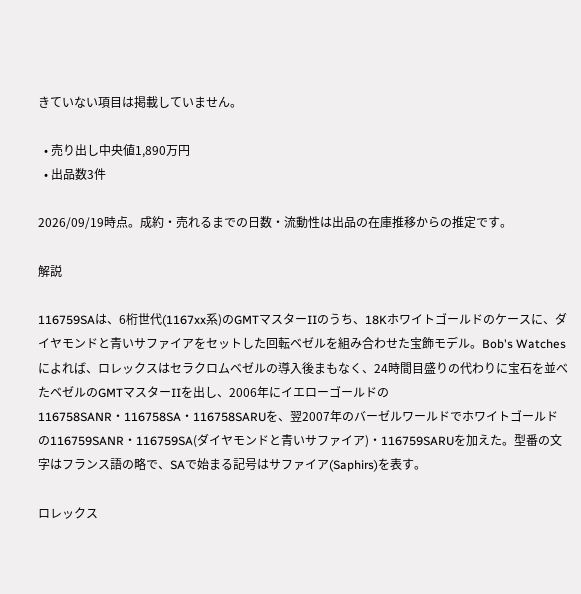きていない項目は掲載していません。

  • 売り出し中央値1,890万円
  • 出品数3件

2026/09/19時点。成約・売れるまでの日数・流動性は出品の在庫推移からの推定です。

解説

116759SAは、6桁世代(1167xx系)のGMTマスターIIのうち、18Kホワイトゴールドのケースに、ダイヤモンドと青いサファイアをセットした回転ベゼルを組み合わせた宝飾モデル。Bob's Watchesによれば、ロレックスはセラクロムベゼルの導入後まもなく、24時間目盛りの代わりに宝石を並べたベゼルのGMTマスターIIを出し、2006年にイエローゴールドの116758SANR・116758SA・116758SARUを、翌2007年のバーゼルワールドでホワイトゴールドの116759SANR・116759SA(ダイヤモンドと青いサファイア)・116759SARUを加えた。型番の文字はフランス語の略で、SAで始まる記号はサファイア(Saphirs)を表す。

ロレックス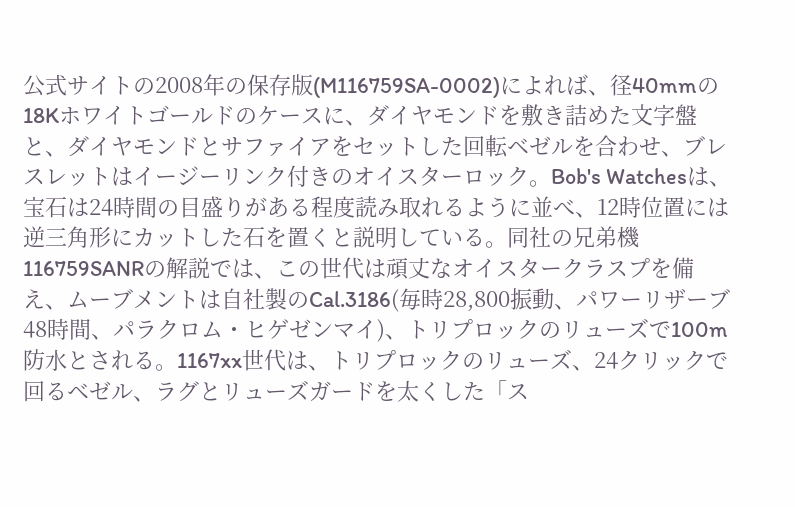公式サイトの2008年の保存版(M116759SA-0002)によれば、径40mmの18Kホワイトゴールドのケースに、ダイヤモンドを敷き詰めた文字盤と、ダイヤモンドとサファイアをセットした回転ベゼルを合わせ、ブレスレットはイージーリンク付きのオイスターロック。Bob's Watchesは、宝石は24時間の目盛りがある程度読み取れるように並べ、12時位置には逆三角形にカットした石を置くと説明している。同社の兄弟機116759SANRの解説では、この世代は頑丈なオイスタークラスプを備え、ムーブメントは自社製のCal.3186(毎時28,800振動、パワーリザーブ48時間、パラクロム・ヒゲゼンマイ)、トリプロックのリューズで100m防水とされる。1167xx世代は、トリプロックのリューズ、24クリックで回るベゼル、ラグとリューズガードを太くした「ス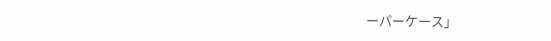ーパーケース」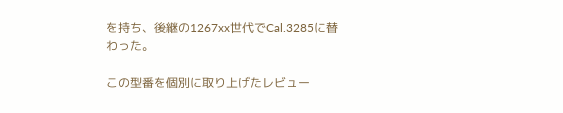を持ち、後継の1267xx世代でCal.3285に替わった。

この型番を個別に取り上げたレビュー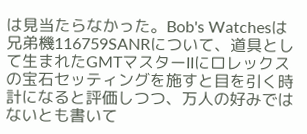は見当たらなかった。Bob's Watchesは兄弟機116759SANRについて、道具として生まれたGMTマスターIIにロレックスの宝石セッティングを施すと目を引く時計になると評価しつつ、万人の好みではないとも書いて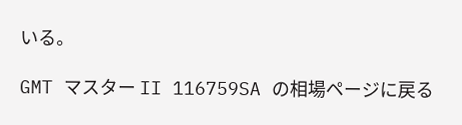いる。

GMT マスター II 116759SA の相場ページに戻る